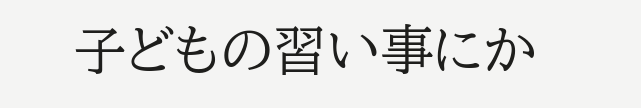子どもの習い事にか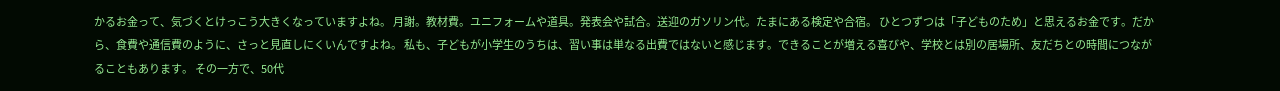かるお金って、気づくとけっこう大きくなっていますよね。 月謝。教材費。ユニフォームや道具。発表会や試合。送迎のガソリン代。たまにある検定や合宿。 ひとつずつは「子どものため」と思えるお金です。だから、食費や通信費のように、さっと見直しにくいんですよね。 私も、子どもが小学生のうちは、習い事は単なる出費ではないと感じます。できることが増える喜びや、学校とは別の居場所、友だちとの時間につながることもあります。 その一方で、50代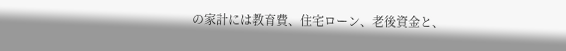の家計には教育費、住宅ローン、老後資金と、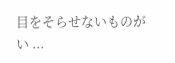目をそらせないものがい ...